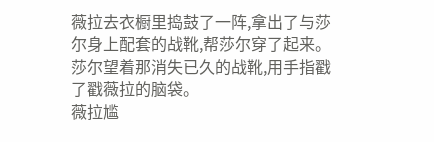薇拉去衣橱里捣鼓了一阵,拿出了与莎尔身上配套的战靴,帮莎尔穿了起来。
莎尔望着那消失已久的战靴,用手指戳了戳薇拉的脑袋。
薇拉尴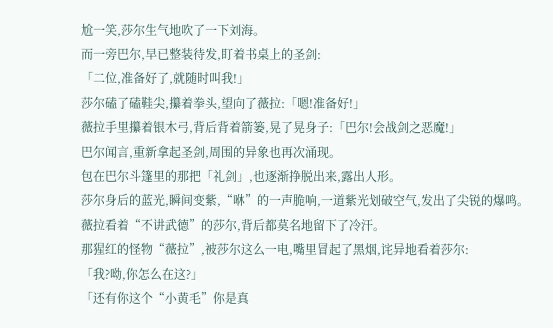尬一笑,莎尔生气地吹了一下刘海。
而一旁巴尔,早已整装待发,盯着书桌上的圣剑:
「二位,准备好了,就随时叫我!」
莎尔磕了磕鞋尖,攥着拳头,望向了薇拉:「嗯!准备好!」
薇拉手里攥着银木弓,背后背着箭篓,晃了晃身子:「巴尔!会战剑之恶魔!」
巴尔闻言,重新拿起圣剑,周围的异象也再次涌现。
包在巴尔斗篷里的那把「礼剑」,也逐渐挣脱出来,露出人形。
莎尔身后的蓝光,瞬间变紫,“咻”的一声脆响,一道紫光划破空气,发出了尖锐的爆鸣。
薇拉看着“不讲武德”的莎尔,背后都莫名地留下了冷汗。
那猩红的怪物“薇拉”,被莎尔这么一电,嘴里冒起了黑烟,诧异地看着莎尔:
「我?呦,你怎么在这?」
「还有你这个“小黄毛”你是真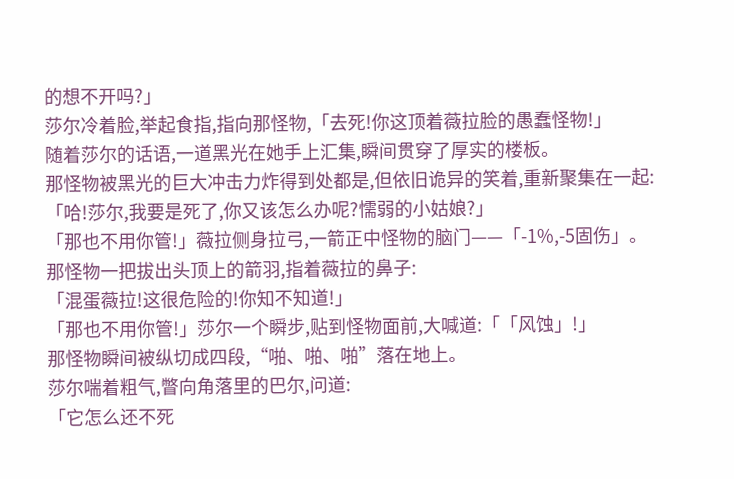的想不开吗?」
莎尔冷着脸,举起食指,指向那怪物,「去死!你这顶着薇拉脸的愚蠢怪物!」
随着莎尔的话语,一道黑光在她手上汇集,瞬间贯穿了厚实的楼板。
那怪物被黑光的巨大冲击力炸得到处都是,但依旧诡异的笑着,重新聚集在一起:
「哈!莎尔,我要是死了,你又该怎么办呢?懦弱的小姑娘?」
「那也不用你管!」薇拉侧身拉弓,一箭正中怪物的脑门——「-1%,-5固伤」。
那怪物一把拔出头顶上的箭羽,指着薇拉的鼻子:
「混蛋薇拉!这很危险的!你知不知道!」
「那也不用你管!」莎尔一个瞬步,贴到怪物面前,大喊道:「「风蚀」!」
那怪物瞬间被纵切成四段,“啪、啪、啪”落在地上。
莎尔喘着粗气,瞥向角落里的巴尔,问道:
「它怎么还不死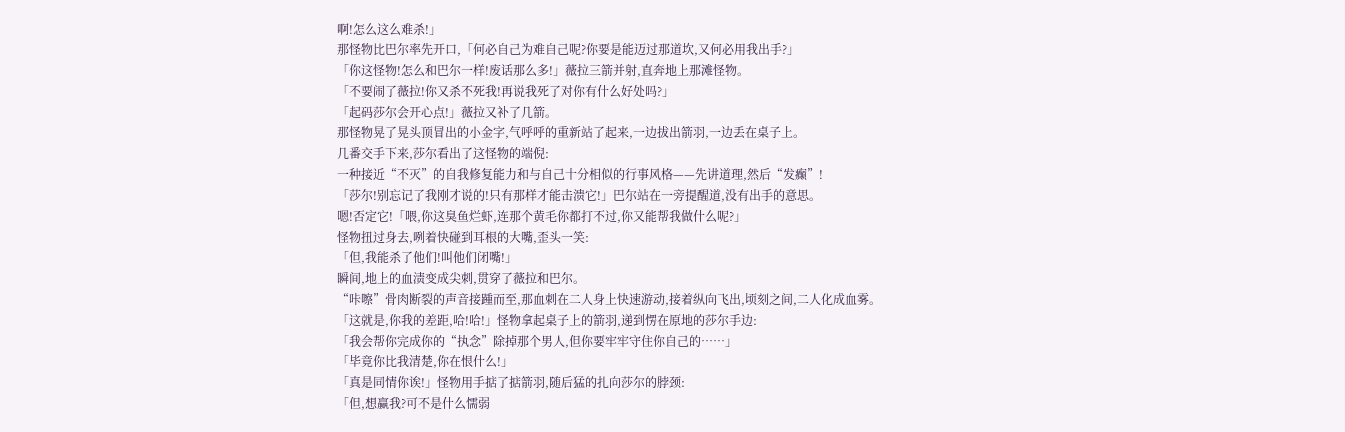啊!怎么这么难杀!」
那怪物比巴尔率先开口,「何必自己为难自己呢?你要是能迈过那道坎,又何必用我出手?」
「你这怪物!怎么和巴尔一样!废话那么多!」薇拉三箭并射,直奔地上那滩怪物。
「不要闹了薇拉!你又杀不死我!再说我死了对你有什么好处吗?」
「起码莎尔会开心点!」薇拉又补了几箭。
那怪物晃了晃头顶冒出的小金字,气呼呼的重新站了起来,一边拔出箭羽,一边丢在桌子上。
几番交手下来,莎尔看出了这怪物的端倪:
一种接近“不灭”的自我修复能力和与自己十分相似的行事风格——先讲道理,然后“发癫”!
「莎尔!别忘记了我刚才说的!只有那样才能击溃它!」巴尔站在一旁提醒道,没有出手的意思。
嗯!否定它!「喂,你这臭鱼烂虾,连那个黄毛你都打不过,你又能帮我做什么呢?」
怪物扭过身去,咧着快碰到耳根的大嘴,歪头一笑:
「但,我能杀了他们!叫他们闭嘴!」
瞬间,地上的血渍变成尖刺,贯穿了薇拉和巴尔。
“咔嚓”骨肉断裂的声音接踵而至,那血刺在二人身上快速游动,接着纵向飞出,顷刻之间,二人化成血雾。
「这就是,你我的差距,哈!哈!」怪物拿起桌子上的箭羽,递到愣在原地的莎尔手边:
「我会帮你完成你的“执念”除掉那个男人,但你要牢牢守住你自己的……」
「毕竟你比我清楚,你在恨什么!」
「真是同情你诶!」怪物用手掂了掂箭羽,随后猛的扎向莎尔的脖颈:
「但,想赢我?可不是什么懦弱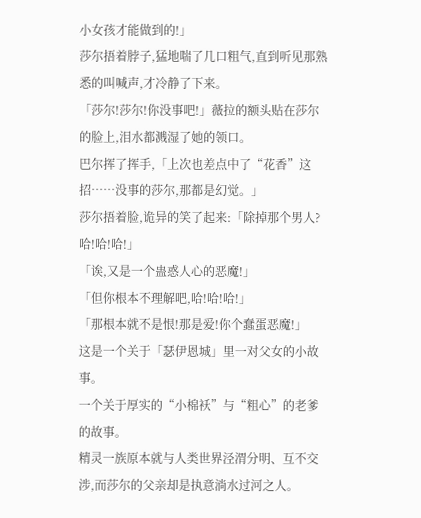小女孩才能做到的!」
莎尔捂着脖子,猛地喘了几口粗气,直到听见那熟悉的叫喊声,才冷静了下来。
「莎尔!莎尔!你没事吧!」薇拉的额头贴在莎尔的脸上,泪水都溅湿了她的领口。
巴尔挥了挥手,「上次也差点中了“花香”这招……没事的莎尔,那都是幻觉。」
莎尔捂着脸,诡异的笑了起来:「除掉那个男人?哈!哈!哈!」
「诶,又是一个蛊惑人心的恶魔!」
「但你根本不理解吧,哈!哈!哈!」
「那根本就不是恨!那是爱!你个蠢蛋恶魔!」
这是一个关于「瑟伊恩城」里一对父女的小故事。
一个关于厚实的“小棉袄”与“粗心”的老爹的故事。
精灵一族原本就与人类世界泾渭分明、互不交涉,而莎尔的父亲却是执意淌水过河之人。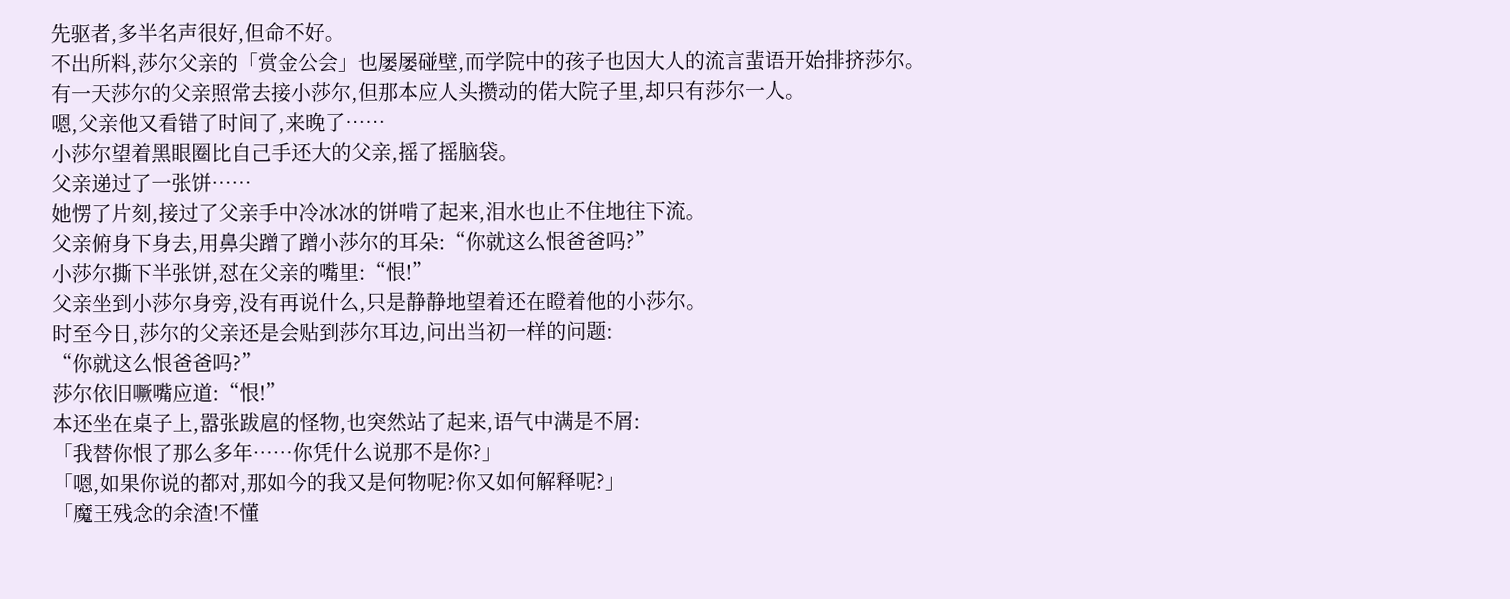先驱者,多半名声很好,但命不好。
不出所料,莎尔父亲的「赏金公会」也屡屡碰壁,而学院中的孩子也因大人的流言蜚语开始排挤莎尔。
有一天莎尔的父亲照常去接小莎尔,但那本应人头攒动的偌大院子里,却只有莎尔一人。
嗯,父亲他又看错了时间了,来晚了……
小莎尔望着黑眼圈比自己手还大的父亲,摇了摇脑袋。
父亲递过了一张饼……
她愣了片刻,接过了父亲手中冷冰冰的饼啃了起来,泪水也止不住地往下流。
父亲俯身下身去,用鼻尖蹭了蹭小莎尔的耳朵:“你就这么恨爸爸吗?”
小莎尔撕下半张饼,怼在父亲的嘴里:“恨!”
父亲坐到小莎尔身旁,没有再说什么,只是静静地望着还在瞪着他的小莎尔。
时至今日,莎尔的父亲还是会贴到莎尔耳边,问出当初一样的问题:
“你就这么恨爸爸吗?”
莎尔依旧噘嘴应道:“恨!”
本还坐在桌子上,嚣张跋扈的怪物,也突然站了起来,语气中满是不屑:
「我替你恨了那么多年……你凭什么说那不是你?」
「嗯,如果你说的都对,那如今的我又是何物呢?你又如何解释呢?」
「魔王残念的余渣!不懂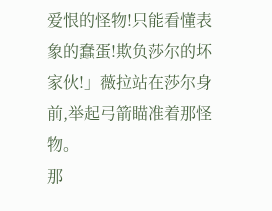爱恨的怪物!只能看懂表象的蠢蛋!欺负莎尔的坏家伙!」薇拉站在莎尔身前,举起弓箭瞄准着那怪物。
那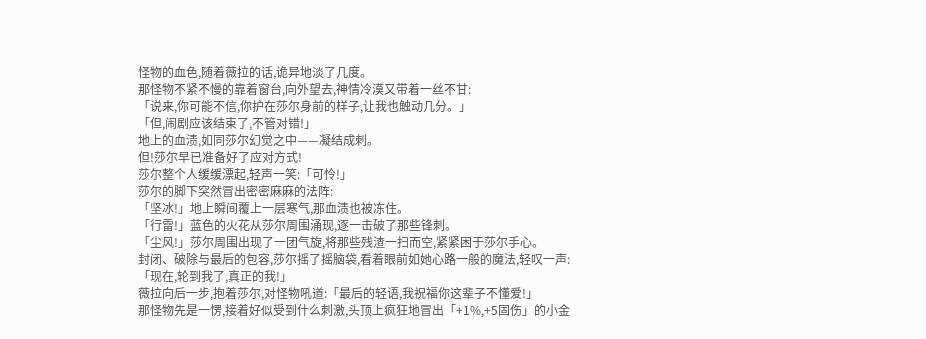怪物的血色,随着薇拉的话,诡异地淡了几度。
那怪物不紧不慢的靠着窗台,向外望去,神情冷漠又带着一丝不甘:
「说来,你可能不信,你护在莎尔身前的样子,让我也触动几分。」
「但,闹剧应该结束了,不管对错!」
地上的血渍,如同莎尔幻觉之中——凝结成刺。
但!莎尔早已准备好了应对方式!
莎尔整个人缓缓漂起,轻声一笑:「可怜!」
莎尔的脚下突然冒出密密麻麻的法阵:
「坚冰!」地上瞬间覆上一层寒气,那血渍也被冻住。
「行雷!」蓝色的火花从莎尔周围涌现,逐一击破了那些锋刺。
「尘风!」莎尔周围出现了一团气旋,将那些残渣一扫而空,紧紧困于莎尔手心。
封闭、破除与最后的包容,莎尔摇了摇脑袋,看着眼前如她心路一般的魔法,轻叹一声:
「现在,轮到我了,真正的我!」
薇拉向后一步,抱着莎尔,对怪物吼道:「最后的轻语,我祝福你这辈子不懂爱!」
那怪物先是一愣,接着好似受到什么刺激,头顶上疯狂地冒出「+1%,+5固伤」的小金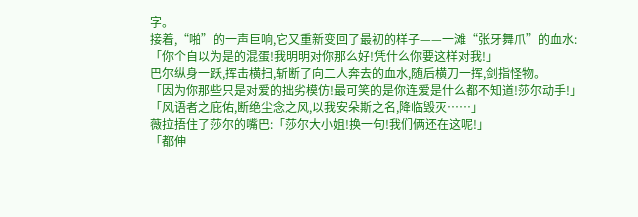字。
接着,“啪”的一声巨响,它又重新变回了最初的样子——一滩“张牙舞爪”的血水:
「你个自以为是的混蛋!我明明对你那么好!凭什么你要这样对我!」
巴尔纵身一跃,挥击横扫,斩断了向二人奔去的血水,随后横刀一挥,剑指怪物。
「因为你那些只是对爱的拙劣模仿!最可笑的是你连爱是什么都不知道!莎尔动手!」
「风语者之庇佑,断绝尘念之风,以我安朵斯之名,降临毁灭……」
薇拉捂住了莎尔的嘴巴:「莎尔大小姐!换一句!我们俩还在这呢!」
「都伸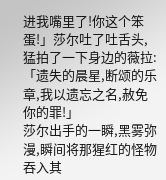进我嘴里了!你这个笨蛋!」莎尔吐了吐舌头,猛拍了一下身边的薇拉:
「遗失的晨星,断颂的乐章,我以遗忘之名,赦免你的罪!」
莎尔出手的一瞬,黑雾弥漫,瞬间将那猩红的怪物吞入其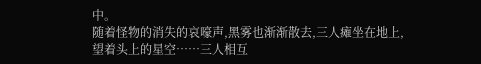中。
随着怪物的消失的哀嚎声,黑雾也渐渐散去,三人瘫坐在地上,望着头上的星空……三人相互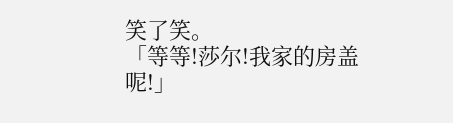笑了笑。
「等等!莎尔!我家的房盖呢!」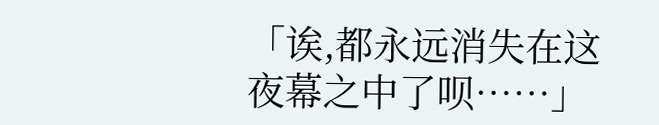「诶,都永远消失在这夜幕之中了呗……」